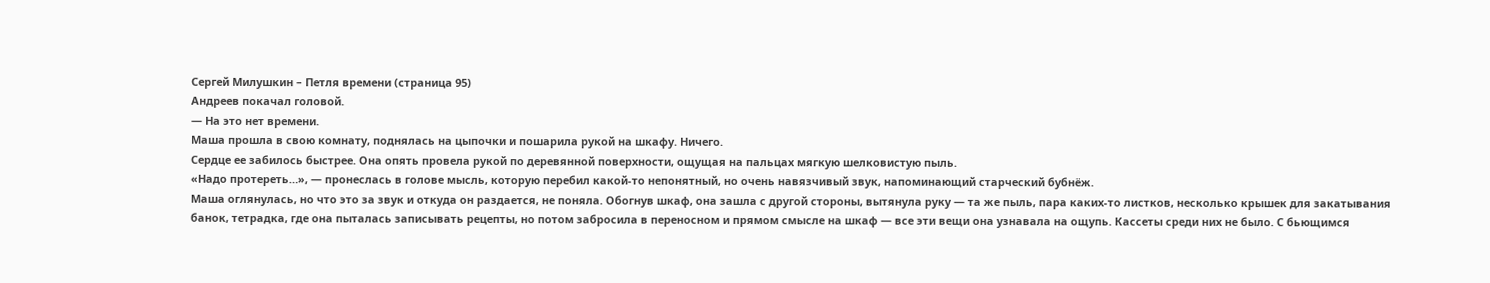Сергей Милушкин – Петля времени (страница 95)
Андреев покачал головой.
— На это нет времени.
Маша прошла в свою комнату, поднялась на цыпочки и пошарила рукой на шкафу. Ничего.
Сердце ее забилось быстрее. Она опять провела рукой по деревянной поверхности, ощущая на пальцах мягкую шелковистую пыль.
«Надо протереть…», — пронеслась в голове мысль, которую перебил какой-то непонятный, но очень навязчивый звук, напоминающий старческий бубнёж.
Маша оглянулась, но что это за звук и откуда он раздается, не поняла. Обогнув шкаф, она зашла с другой стороны, вытянула руку — та же пыль, пара каких-то листков, несколько крышек для закатывания банок, тетрадка, где она пыталась записывать рецепты, но потом забросила в переносном и прямом смысле на шкаф — все эти вещи она узнавала на ощупь. Кассеты среди них не было. С бьющимся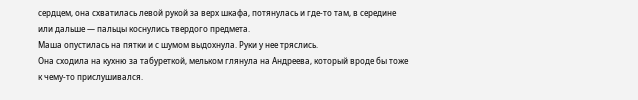сердцем, она схватилась левой рукой за верх шкафа, потянулась и где-то там, в середине или дальше — пальцы коснулись твердого предмета.
Маша опустилась на пятки и с шумом выдохнула. Руки у нее тряслись.
Она сходила на кухню за табуреткой, мельком глянула на Андреева, который вроде бы тоже к чему-то прислушивался.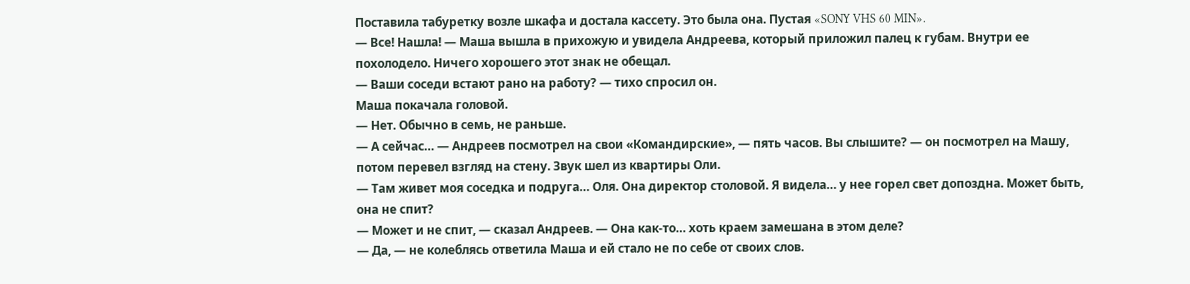Поставила табуретку возле шкафа и достала кассету. Это была она. Пустая «SONY VHS 60 MIN».
— Все! Нашла! — Маша вышла в прихожую и увидела Андреева, который приложил палец к губам. Внутри ее похолодело. Ничего хорошего этот знак не обещал.
— Ваши соседи встают рано на работу? — тихо спросил он.
Маша покачала головой.
— Нет. Обычно в семь, не раньше.
— А сейчас… — Андреев посмотрел на свои «Командирские», — пять часов. Вы слышите? — он посмотрел на Машу, потом перевел взгляд на стену. Звук шел из квартиры Оли.
— Там живет моя соседка и подруга… Оля. Она директор столовой. Я видела… у нее горел свет допоздна. Может быть, она не спит?
— Может и не спит, — сказал Андреев. — Она как-то… хоть краем замешана в этом деле?
— Да, — не колеблясь ответила Маша и ей стало не по себе от своих слов.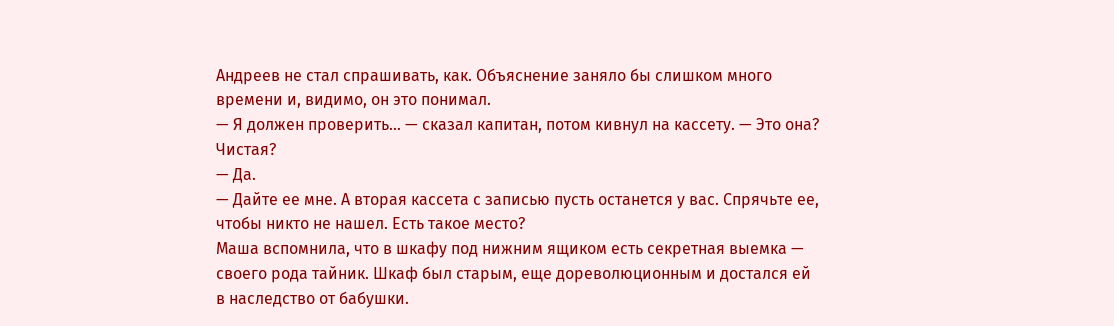Андреев не стал спрашивать, как. Объяснение заняло бы слишком много времени и, видимо, он это понимал.
— Я должен проверить… — сказал капитан, потом кивнул на кассету. — Это она? Чистая?
— Да.
— Дайте ее мне. А вторая кассета с записью пусть останется у вас. Спрячьте ее, чтобы никто не нашел. Есть такое место?
Маша вспомнила, что в шкафу под нижним ящиком есть секретная выемка — своего рода тайник. Шкаф был старым, еще дореволюционным и достался ей в наследство от бабушки.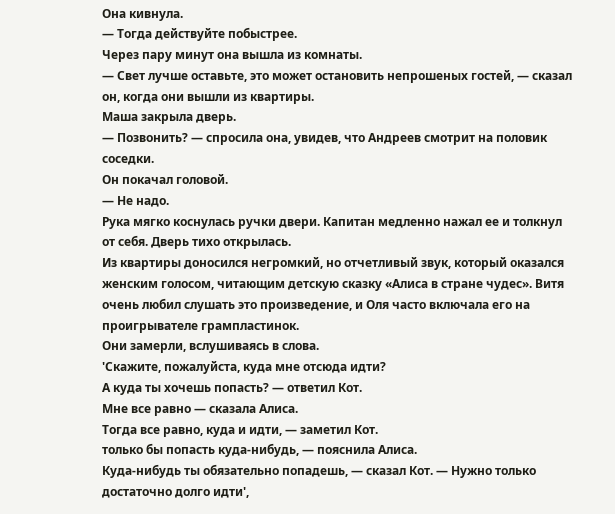Она кивнула.
— Тогда действуйте побыстрее.
Через пару минут она вышла из комнаты.
— Свет лучше оставьте, это может остановить непрошеных гостей, — сказал он, когда они вышли из квартиры.
Маша закрыла дверь.
— Позвонить? — спросила она, увидев, что Андреев смотрит на половик соседки.
Он покачал головой.
— Не надо.
Рука мягко коснулась ручки двери. Капитан медленно нажал ее и толкнул от себя. Дверь тихо открылась.
Из квартиры доносился негромкий, но отчетливый звук, который оказался женским голосом, читающим детскую сказку «Алиса в стране чудес». Витя очень любил слушать это произведение, и Оля часто включала его на проигрывателе грампластинок.
Они замерли, вслушиваясь в слова.
'Скажите, пожалуйста, куда мне отсюда идти?
А куда ты хочешь попасть? — ответил Кот.
Мне все равно — сказала Алиса.
Тогда все равно, куда и идти, — заметил Кот.
только бы попасть куда-нибудь, — пояснила Алиса.
Куда-нибудь ты обязательно попадешь, — сказал Кот. — Нужно только достаточно долго идти',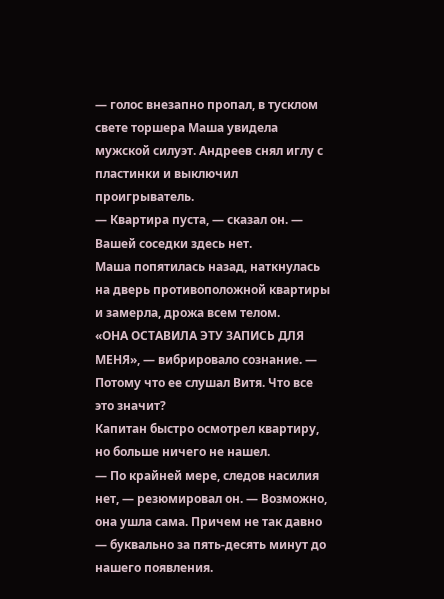— голос внезапно пропал, в тусклом свете торшера Маша увидела мужской силуэт. Андреев снял иглу с пластинки и выключил проигрыватель.
— Квартира пуста, — сказал он. — Вашей соседки здесь нет.
Маша попятилась назад, наткнулась на дверь противоположной квартиры и замерла, дрожа всем телом.
«ОНА ОСТАВИЛА ЭТУ ЗАПИСЬ ДЛЯ МЕНЯ», — вибрировало сознание. — Потому что ее слушал Витя. Что все это значит?
Капитан быстро осмотрел квартиру, но больше ничего не нашел.
— По крайней мере, следов насилия нет, — резюмировал он. — Возможно, она ушла сама. Причем не так давно — буквально за пять-десять минут до нашего появления.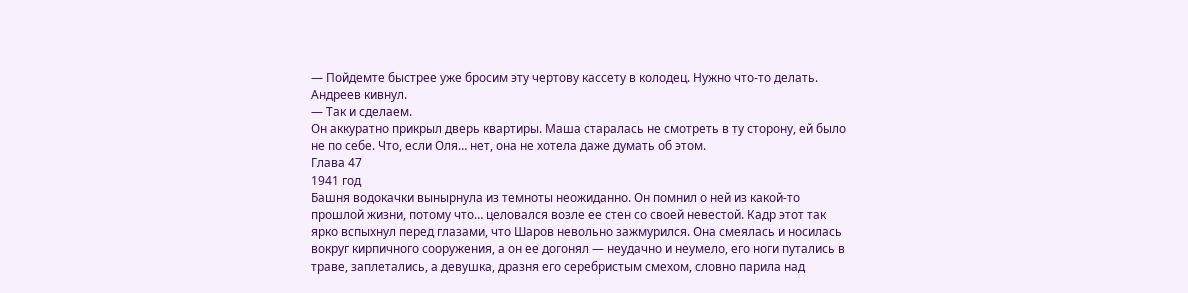— Пойдемте быстрее уже бросим эту чертову кассету в колодец. Нужно что-то делать.
Андреев кивнул.
— Так и сделаем.
Он аккуратно прикрыл дверь квартиры. Маша старалась не смотреть в ту сторону, ей было не по себе. Что, если Оля… нет, она не хотела даже думать об этом.
Глава 47
1941 год
Башня водокачки вынырнула из темноты неожиданно. Он помнил о ней из какой-то прошлой жизни, потому что… целовался возле ее стен со своей невестой. Кадр этот так ярко вспыхнул перед глазами, что Шаров невольно зажмурился. Она смеялась и носилась вокруг кирпичного сооружения, а он ее догонял — неудачно и неумело, его ноги путались в траве, заплетались, а девушка, дразня его серебристым смехом, словно парила над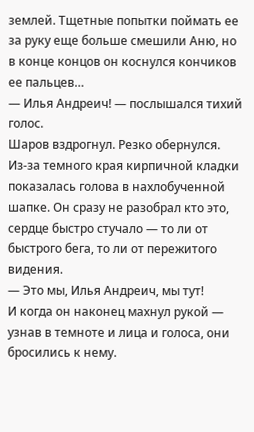землей. Тщетные попытки поймать ее за руку еще больше смешили Аню, но в конце концов он коснулся кончиков ее пальцев…
— Илья Андреич! — послышался тихий голос.
Шаров вздрогнул. Резко обернулся.
Из-за темного края кирпичной кладки показалась голова в нахлобученной шапке. Он сразу не разобрал кто это, сердце быстро стучало — то ли от быстрого бега, то ли от пережитого видения.
— Это мы, Илья Андреич, мы тут!
И когда он наконец махнул рукой — узнав в темноте и лица и голоса, они бросились к нему.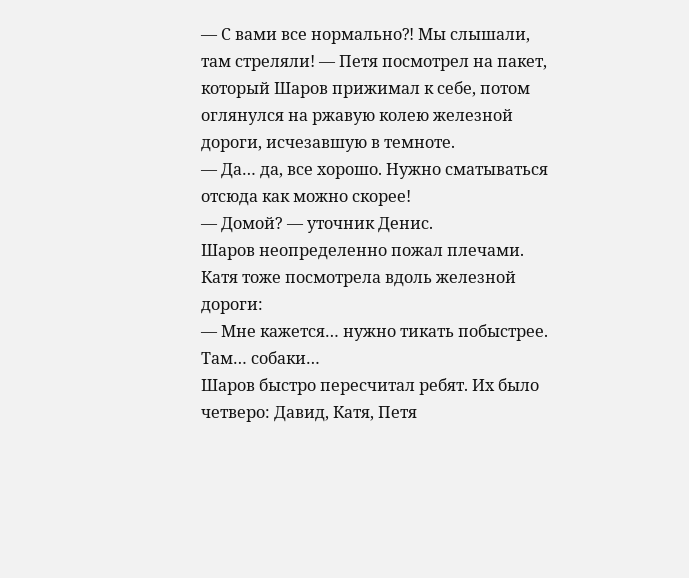— С вами все нормально⁈ Мы слышали, там стреляли! — Петя посмотрел на пакет, который Шаров прижимал к себе, потом оглянулся на ржавую колею железной дороги, исчезавшую в темноте.
— Да… да, все хорошо. Нужно сматываться отсюда как можно скорее!
— Домой? — уточник Денис.
Шаров неопределенно пожал плечами.
Катя тоже посмотрела вдоль железной дороги:
— Мне кажется… нужно тикать побыстрее. Там… собаки…
Шаров быстро пересчитал ребят. Их было четверо: Давид, Катя, Петя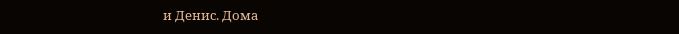и Денис. Дома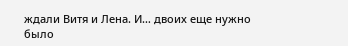ждали Витя и Лена. И… двоих еще нужно было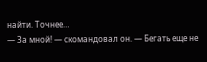найти. Точнее…
— За мной! — скомандовал он. — Бегать еще не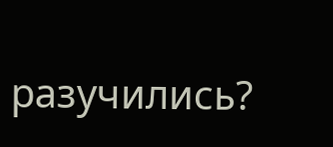разучились?